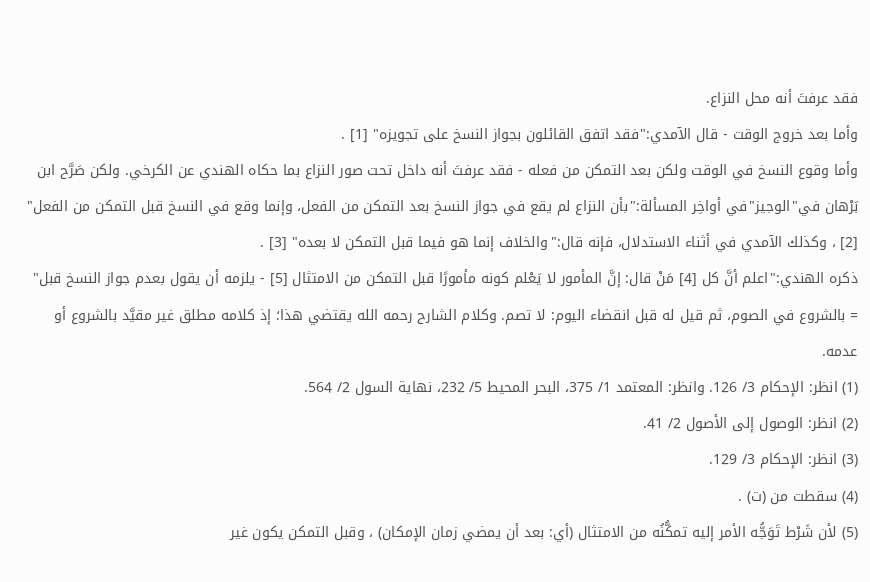فقد عرفتَ أنه محل النزاع.
وأما بعد خروج الوقت - قال الآمدي:"فقد اتفق القائلون بجواز النسخ على تجويزه" [1] .
وأما وقوع النسخ في الوقت ولكن بعد التمكن من فعله - فقد عرفتَ أنه داخل تحت صور النزاع بما حكاه الهندي عن الكرخي. ولكن صَرَّح ابن بَرْهان في"الوجيز"في أواخِر المسألة:"بأن النزاع لم يقع في جواز النسخ بعد التمكن من الفعل، وإنما وقع في النسخ قبل التمكن من الفعل" [2] ، وكذلك الآمدي في أثناء الاستدلال، فإنه قال:"والخلاف إنما هو فيما قبل التمكن لا بعده" [3] .
ذكره الهندي:"اعلم أنَّ كل [4] مَنْ قال: إنَّ المأمور لا يَعْلم كونه مأمورًا قبل التمكن من الامتثال [5] - يلزمه أن يقول بعدم جواز النسخ قبل"
= بالشروع في الصوم، ثم قيل له قبل انقضاء اليوم: لا تصم. وكلام الشارح رحمه الله يقتضي هذا؛ إذ كلامه مطلق غير مقيَّد بالشروع أو عدمه.
(1) انظر: الإحكام 3/ 126. وانظر: المعتمد 1/ 375، البحر المحيط 5/ 232، نهاية السول 2/ 564.
(2) انظر: الوصول إلى الأصول 2/ 41.
(3) انظر: الإحكام 3/ 129.
(4) سقطت من (ت) .
(5) لأن شَرْط تَوَجُّه الأمر إليه تمكُّنُه من الامتثال (أي: بعد أن يمضي زمان الإمكان) ، وقبل التمكن يكون غير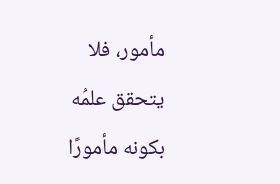مأمور، فلا يتحقق علمُه بكونه مأمورًا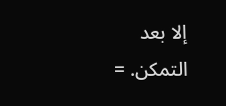إلا بعد التمكن. =